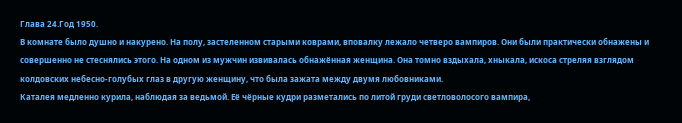Глава 24.Год 1950.
В комнате было душно и накурено. На полу, застеленном старыми коврами, вповалку лежало четверо вампиров. Они были практически обнажены и совершенно не стеснялись этого. На одном из мужчин извивалась обнажённая женщина. Она томно вздыхала, хныкала, искоса стреляя взглядом колдовских небесно-голубых глаз в другую женщину, что была зажата между двумя любовниками.
Каталея медленно курила, наблюдая за ведьмой. Её чёрные кудри разметались по литой груди светловолосого вампира,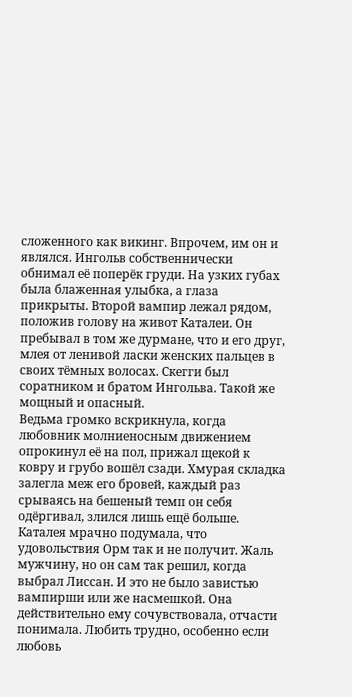сложенного как викинг. Впрочем, им он и являлся. Ингольв собственнически обнимал её поперёк груди. На узких губах была блаженная улыбка, а глаза прикрыты. Второй вампир лежал рядом, положив голову на живот Каталеи. Он пребывал в том же дурмане, что и его друг, млея от ленивой ласки женских пальцев в своих тёмных волосах. Скегги был соратником и братом Ингольва. Такой же мощный и опасный.
Ведьма громко вскрикнула, когда любовник молниеносным движением опрокинул её на пол, прижал щекой к ковру и грубо вошёл сзади. Хмурая складка залегла меж его бровей, каждый раз срываясь на бешеный темп он себя одёргивал, злился лишь ещё больше. Каталея мрачно подумала, что удовольствия Орм так и не получит. Жаль мужчину, но он сам так решил, когда выбрал Лиссан. И это не было завистью вампирши или же насмешкой. Она действительно ему сочувствовала, отчасти понимала. Любить трудно, особенно если любовь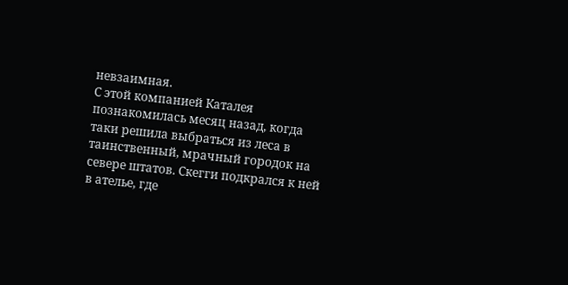невзаимная.
С этой компанией Каталея познакомилась месяц назад, когда таки решила выбраться из леса в таинственный, мрачный городок на севере штатов. Скегги подкрался к ней в ателье, где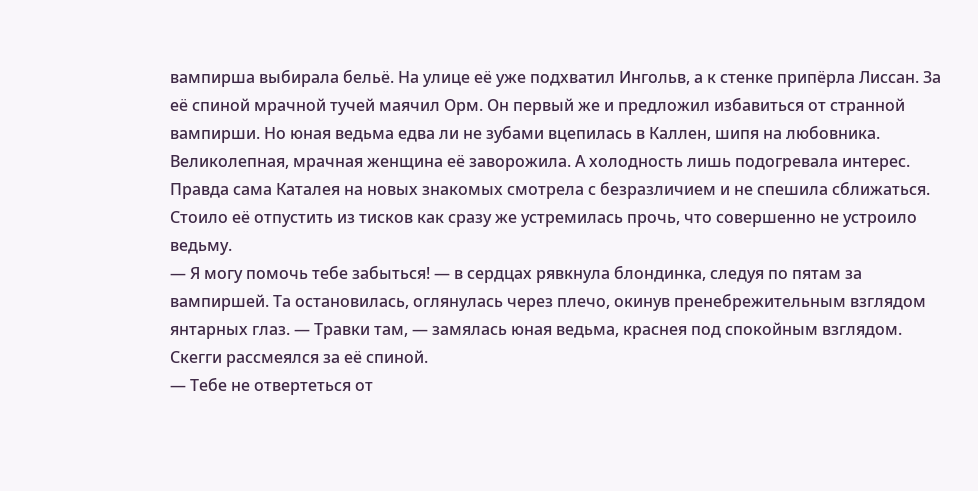вампирша выбирала бельё. На улице её уже подхватил Ингольв, а к стенке припёрла Лиссан. За её спиной мрачной тучей маячил Орм. Он первый же и предложил избавиться от странной вампирши. Но юная ведьма едва ли не зубами вцепилась в Каллен, шипя на любовника. Великолепная, мрачная женщина её заворожила. А холодность лишь подогревала интерес. Правда сама Каталея на новых знакомых смотрела с безразличием и не спешила сближаться. Стоило её отпустить из тисков как сразу же устремилась прочь, что совершенно не устроило ведьму.
— Я могу помочь тебе забыться! — в сердцах рявкнула блондинка, следуя по пятам за вампиршей. Та остановилась, оглянулась через плечо, окинув пренебрежительным взглядом янтарных глаз. — Травки там, — замялась юная ведьма, краснея под спокойным взглядом. Скегги рассмеялся за её спиной.
— Тебе не отвертеться от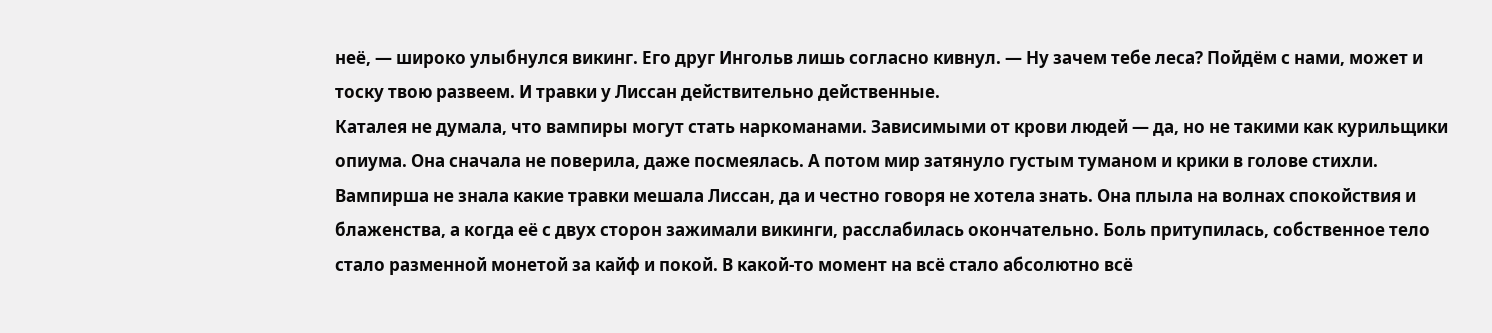неё, — широко улыбнулся викинг. Его друг Ингольв лишь согласно кивнул. — Ну зачем тебе леса? Пойдём с нами, может и тоску твою развеем. И травки у Лиссан действительно действенные.
Каталея не думала, что вампиры могут стать наркоманами. Зависимыми от крови людей — да, но не такими как курильщики опиума. Она сначала не поверила, даже посмеялась. А потом мир затянуло густым туманом и крики в голове стихли. Вампирша не знала какие травки мешала Лиссан, да и честно говоря не хотела знать. Она плыла на волнах спокойствия и блаженства, а когда её с двух сторон зажимали викинги, расслабилась окончательно. Боль притупилась, собственное тело стало разменной монетой за кайф и покой. В какой-то момент на всё стало абсолютно всё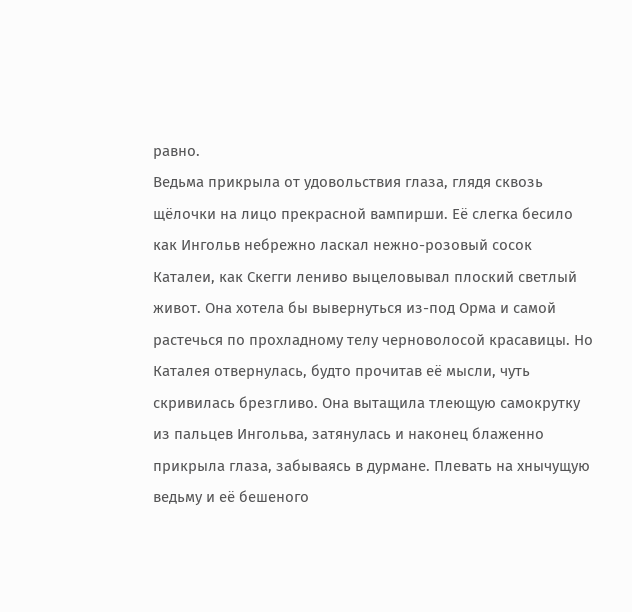равно.
Ведьма прикрыла от удовольствия глаза, глядя сквозь щёлочки на лицо прекрасной вампирши. Её слегка бесило как Ингольв небрежно ласкал нежно-розовый сосок Каталеи, как Скегги лениво выцеловывал плоский светлый живот. Она хотела бы вывернуться из-под Орма и самой растечься по прохладному телу черноволосой красавицы. Но Каталея отвернулась, будто прочитав её мысли, чуть скривилась брезгливо. Она вытащила тлеющую самокрутку из пальцев Ингольва, затянулась и наконец блаженно прикрыла глаза, забываясь в дурмане. Плевать на хнычущую ведьму и её бешеного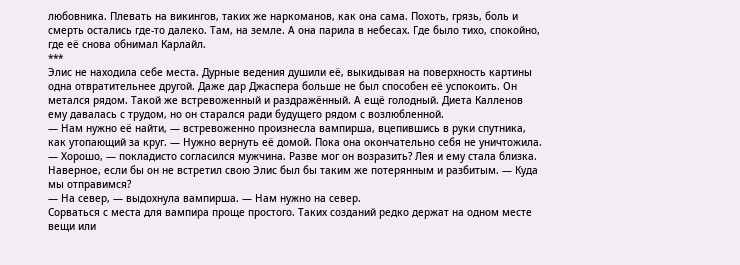любовника. Плевать на викингов, таких же наркоманов, как она сама. Похоть, грязь, боль и смерть остались где-то далеко. Там, на земле. А она парила в небесах. Где было тихо, спокойно, где её снова обнимал Карлайл.
***
Элис не находила себе места. Дурные ведения душили её, выкидывая на поверхность картины одна отвратительнее другой. Даже дар Джаспера больше не был способен её успокоить. Он метался рядом. Такой же встревоженный и раздражённый. А ещё голодный. Диета Калленов ему давалась с трудом, но он старался ради будущего рядом с возлюбленной.
— Нам нужно её найти, — встревоженно произнесла вампирша, вцепившись в руки спутника, как утопающий за круг. — Нужно вернуть её домой. Пока она окончательно себя не уничтожила.
— Хорошо, — покладисто согласился мужчина. Разве мог он возразить? Лея и ему стала близка. Наверное, если бы он не встретил свою Элис был бы таким же потерянным и разбитым. — Куда мы отправимся?
— На север, — выдохнула вампирша. — Нам нужно на север.
Сорваться с места для вампира проще простого. Таких созданий редко держат на одном месте вещи или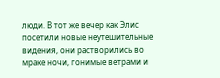люди. В тот же вечер как Элис посетили новые неутешительные видения, они растворились во мраке ночи, гонимые ветрами и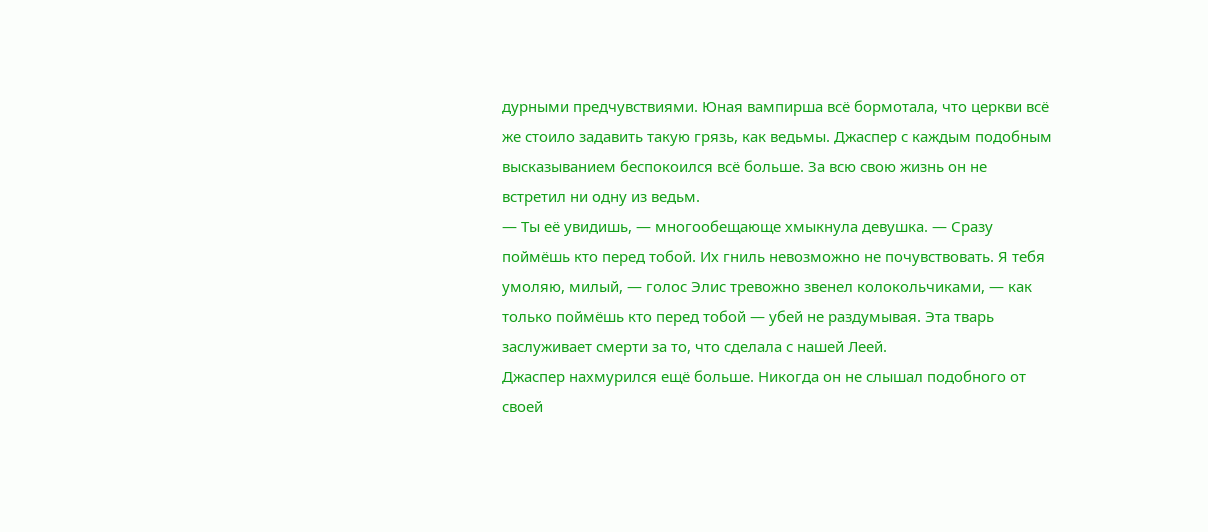дурными предчувствиями. Юная вампирша всё бормотала, что церкви всё же стоило задавить такую грязь, как ведьмы. Джаспер с каждым подобным высказыванием беспокоился всё больше. За всю свою жизнь он не встретил ни одну из ведьм.
— Ты её увидишь, — многообещающе хмыкнула девушка. — Сразу поймёшь кто перед тобой. Их гниль невозможно не почувствовать. Я тебя умоляю, милый, — голос Элис тревожно звенел колокольчиками, — как только поймёшь кто перед тобой — убей не раздумывая. Эта тварь заслуживает смерти за то, что сделала с нашей Леей.
Джаспер нахмурился ещё больше. Никогда он не слышал подобного от своей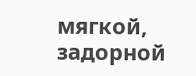мягкой, задорной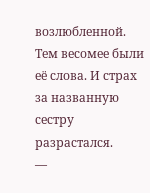возлюбленной. Тем весомее были её слова. И страх за названную сестру разрастался.
—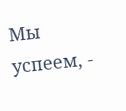Мы успеем, -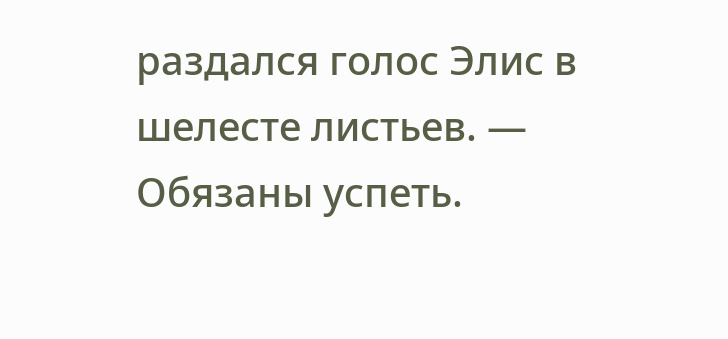раздался голос Элис в шелесте листьев. — Обязаны успеть.